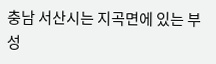충남 서산시는 지곡면에 있는 부성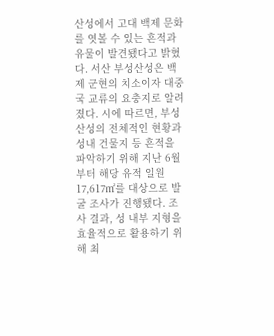산성에서 고대 백제 문화를 엿볼 수 있는 흔적과 유물이 발견됐다고 밝혔다. 서산 부성산성은 백제 군현의 치소이자 대중국 교류의 요충지로 알려졌다. 시에 따르면, 부성산성의 전체적인 현황과 성내 건물지 등 흔적을 파악하기 위해 지난 6월부터 해당 유적 일원 17,617㎡를 대상으로 발굴 조사가 진행됐다. 조사 결과, 성 내부 지형을 효율적으로 활용하기 위해 최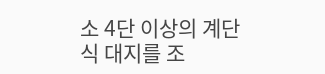소 4단 이상의 계단식 대지를 조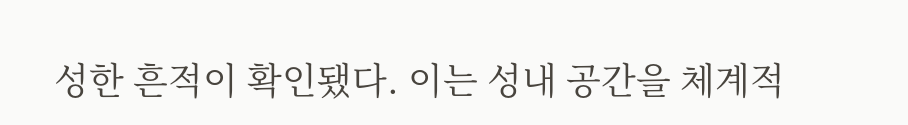성한 흔적이 확인됐다. 이는 성내 공간을 체계적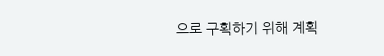으로 구획하기 위해 계획